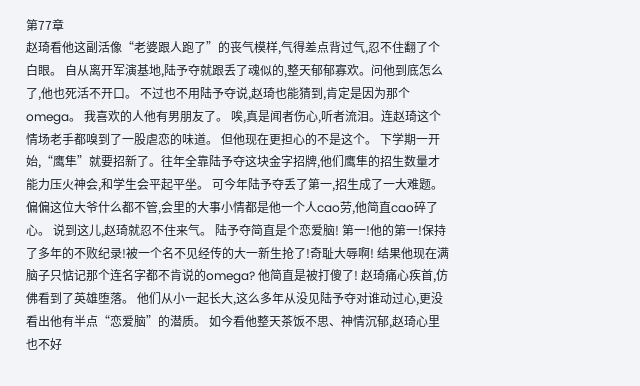第77章
赵琦看他这副活像“老婆跟人跑了”的丧气模样,气得差点背过气,忍不住翻了个白眼。 自从离开军演基地,陆予夺就跟丢了魂似的,整天郁郁寡欢。问他到底怎么了,他也死活不开口。 不过也不用陆予夺说,赵琦也能猜到,肯定是因为那个omega。 我喜欢的人他有男朋友了。 唉,真是闻者伤心,听者流泪。连赵琦这个情场老手都嗅到了一股虐恋的味道。 但他现在更担心的不是这个。 下学期一开始,“鹰隼”就要招新了。往年全靠陆予夺这块金字招牌,他们鹰隼的招生数量才能力压火神会,和学生会平起平坐。 可今年陆予夺丢了第一,招生成了一大难题。 偏偏这位大爷什么都不管,会里的大事小情都是他一个人cao劳,他简直cao碎了心。 说到这儿,赵琦就忍不住来气。 陆予夺简直是个恋爱脑! 第一!他的第一!保持了多年的不败纪录!被一个名不见经传的大一新生抢了!奇耻大辱啊! 结果他现在满脑子只惦记那个连名字都不肯说的omega? 他简直是被打傻了! 赵琦痛心疾首,仿佛看到了英雄堕落。 他们从小一起长大,这么多年从没见陆予夺对谁动过心,更没看出他有半点“恋爱脑”的潜质。 如今看他整天茶饭不思、神情沉郁,赵琦心里也不好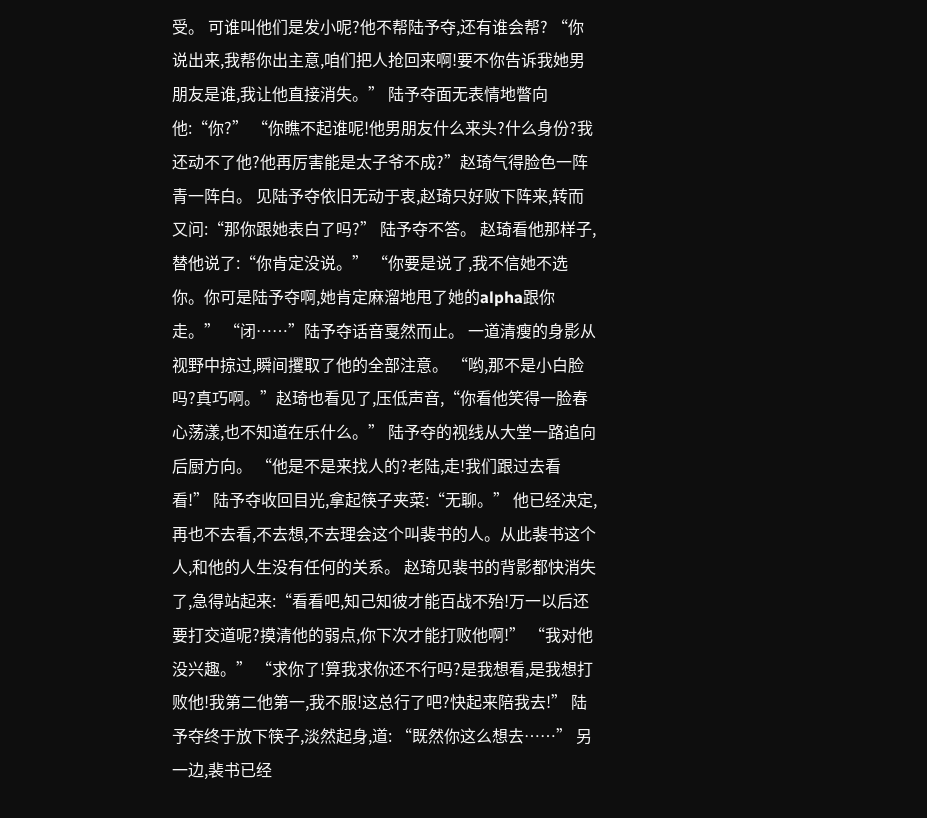受。 可谁叫他们是发小呢?他不帮陆予夺,还有谁会帮? “你说出来,我帮你出主意,咱们把人抢回来啊!要不你告诉我她男朋友是谁,我让他直接消失。” 陆予夺面无表情地瞥向他:“你?” “你瞧不起谁呢!他男朋友什么来头?什么身份?我还动不了他?他再厉害能是太子爷不成?”赵琦气得脸色一阵青一阵白。 见陆予夺依旧无动于衷,赵琦只好败下阵来,转而又问:“那你跟她表白了吗?” 陆予夺不答。 赵琦看他那样子,替他说了:“你肯定没说。” “你要是说了,我不信她不选你。你可是陆予夺啊,她肯定麻溜地甩了她的alpha跟你走。” “闭……”陆予夺话音戛然而止。 一道清瘦的身影从视野中掠过,瞬间攫取了他的全部注意。 “哟,那不是小白脸吗?真巧啊。”赵琦也看见了,压低声音,“你看他笑得一脸春心荡漾,也不知道在乐什么。” 陆予夺的视线从大堂一路追向后厨方向。 “他是不是来找人的?老陆,走!我们跟过去看看!” 陆予夺收回目光,拿起筷子夹菜:“无聊。” 他已经决定,再也不去看,不去想,不去理会这个叫裴书的人。从此裴书这个人,和他的人生没有任何的关系。 赵琦见裴书的背影都快消失了,急得站起来:“看看吧,知己知彼才能百战不殆!万一以后还要打交道呢?摸清他的弱点,你下次才能打败他啊!” “我对他没兴趣。” “求你了!算我求你还不行吗?是我想看,是我想打败他!我第二他第一,我不服!这总行了吧?快起来陪我去!” 陆予夺终于放下筷子,淡然起身,道: “既然你这么想去……” 另一边,裴书已经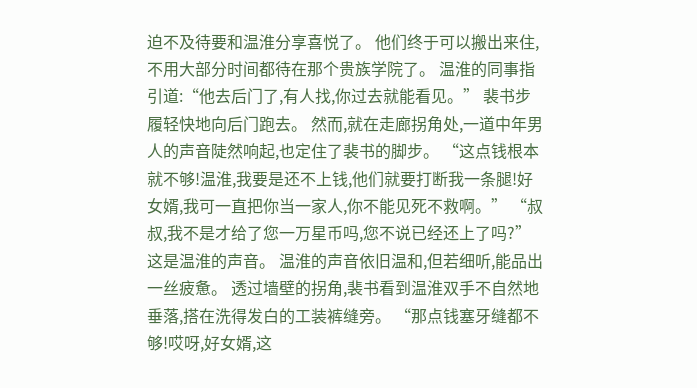迫不及待要和温淮分享喜悦了。 他们终于可以搬出来住,不用大部分时间都待在那个贵族学院了。 温淮的同事指引道:“他去后门了,有人找,你过去就能看见。” 裴书步履轻快地向后门跑去。 然而,就在走廊拐角处,一道中年男人的声音陡然响起,也定住了裴书的脚步。 “这点钱根本就不够!温淮,我要是还不上钱,他们就要打断我一条腿!好女婿,我可一直把你当一家人,你不能见死不救啊。” “叔叔,我不是才给了您一万星币吗,您不说已经还上了吗?”这是温淮的声音。 温淮的声音依旧温和,但若细听,能品出一丝疲惫。 透过墙壁的拐角,裴书看到温淮双手不自然地垂落,搭在洗得发白的工装裤缝旁。 “那点钱塞牙缝都不够!哎呀,好女婿,这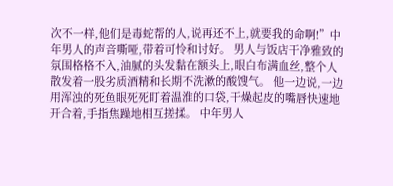次不一样,他们是毒蛇帮的人,说再还不上,就要我的命啊!”中年男人的声音嘶哑,带着可怜和讨好。 男人与饭店干净雅致的氛围格格不入,油腻的头发黏在额头上,眼白布满血丝,整个人散发着一股劣质酒精和长期不洗漱的酸馊气。 他一边说,一边用浑浊的死鱼眼死死盯着温淮的口袋,干燥起皮的嘴唇快速地开合着,手指焦躁地相互搓揉。 中年男人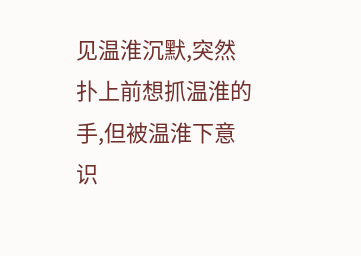见温淮沉默,突然扑上前想抓温淮的手,但被温淮下意识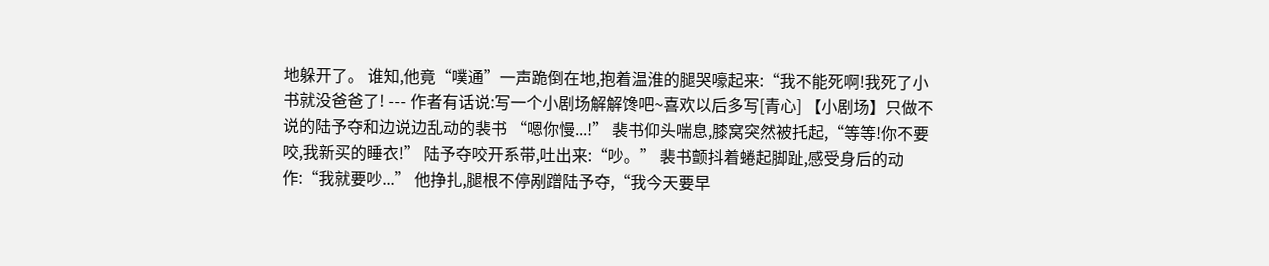地躲开了。 谁知,他竟“噗通”一声跪倒在地,抱着温淮的腿哭嚎起来:“我不能死啊!我死了小书就没爸爸了! --- 作者有话说:写一个小剧场解解馋吧~喜欢以后多写[青心] 【小剧场】只做不说的陆予夺和边说边乱动的裴书 “嗯你慢...!” 裴书仰头喘息,膝窝突然被托起,“等等!你不要咬,我新买的睡衣!” 陆予夺咬开系带,吐出来:“吵。” 裴书颤抖着蜷起脚趾,感受身后的动作:“我就要吵...” 他挣扎,腿根不停剐蹭陆予夺,“我今天要早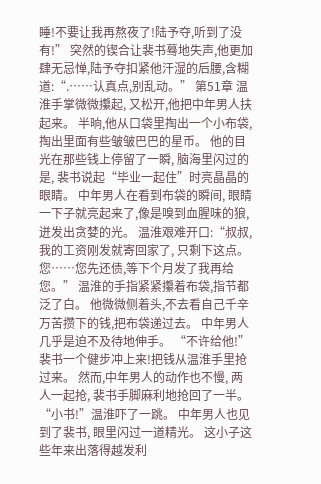睡!不要让我再熬夜了!陆予夺,听到了没有!” 突然的锲合让裴书蓦地失声,他更加肆无忌惮,陆予夺扣紧他汗湿的后腰,含糊道:“.……认真点,别乱动。” 第51章 温淮手掌微微攥起, 又松开,他把中年男人扶起来。 半晌,他从口袋里掏出一个小布袋, 掏出里面有些皱皱巴巴的星币。 他的目光在那些钱上停留了一瞬, 脑海里闪过的是, 裴书说起“毕业一起住”时亮晶晶的眼睛。 中年男人在看到布袋的瞬间, 眼睛一下子就亮起来了,像是嗅到血腥味的狼,迸发出贪婪的光。 温淮艰难开口:“叔叔, 我的工资刚发就寄回家了, 只剩下这点。您……您先还债,等下个月发了我再给您。” 温淮的手指紧紧攥着布袋,指节都泛了白。 他微微侧着头,不去看自己千辛万苦攒下的钱,把布袋递过去。 中年男人几乎是迫不及待地伸手。 “不许给他!” 裴书一个健步冲上来!把钱从温淮手里抢过来。 然而,中年男人的动作也不慢, 两人一起抢, 裴书手脚麻利地抢回了一半。 “小书!”温淮吓了一跳。 中年男人也见到了裴书, 眼里闪过一道精光。 这小子这些年来出落得越发利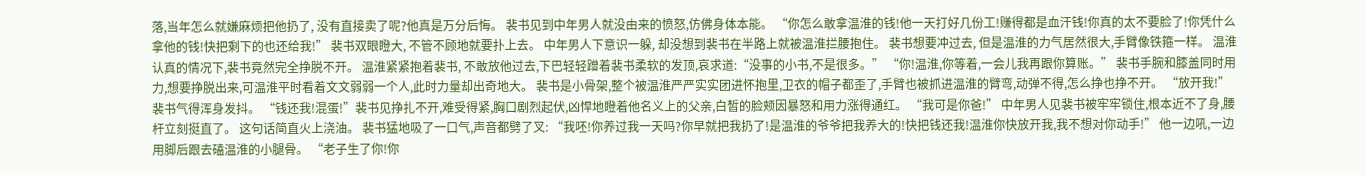落,当年怎么就嫌麻烦把他扔了, 没有直接卖了呢?他真是万分后悔。 裴书见到中年男人就没由来的愤怒,仿佛身体本能。 “你怎么敢拿温淮的钱!他一天打好几份工!赚得都是血汗钱!你真的太不要脸了!你凭什么拿他的钱!快把剩下的也还给我!” 裴书双眼瞪大, 不管不顾地就要扑上去。 中年男人下意识一躲, 却没想到裴书在半路上就被温淮拦腰抱住。 裴书想要冲过去, 但是温淮的力气居然很大,手臂像铁箍一样。 温淮认真的情况下,裴书竟然完全挣脱不开。 温淮紧紧抱着裴书, 不敢放他过去,下巴轻轻蹭着裴书柔软的发顶,哀求道:“没事的小书,不是很多。” “你!温淮,你等着,一会儿我再跟你算账。” 裴书手腕和膝盖同时用力,想要挣脱出来,可温淮平时看着文文弱弱一个人,此时力量却出奇地大。 裴书是小骨架,整个被温淮严严实实团进怀抱里,卫衣的帽子都歪了,手臂也被抓进温淮的臂弯,动弹不得,怎么挣也挣不开。 “放开我!”裴书气得浑身发抖。 “钱还我!混蛋!”裴书见挣扎不开,难受得紧,胸口剧烈起伏,凶悍地瞪着他名义上的父亲,白皙的脸颊因暴怒和用力涨得通红。 “我可是你爸!” 中年男人见裴书被牢牢锁住,根本近不了身,腰杆立刻挺直了。 这句话简直火上浇油。 裴书猛地吸了一口气,声音都劈了叉: “我呸!你养过我一天吗?你早就把我扔了!是温淮的爷爷把我养大的!快把钱还我!温淮你快放开我,我不想对你动手!” 他一边吼,一边用脚后跟去磕温淮的小腿骨。 “老子生了你!你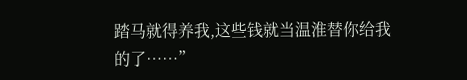踏马就得养我,这些钱就当温淮替你给我的了……”